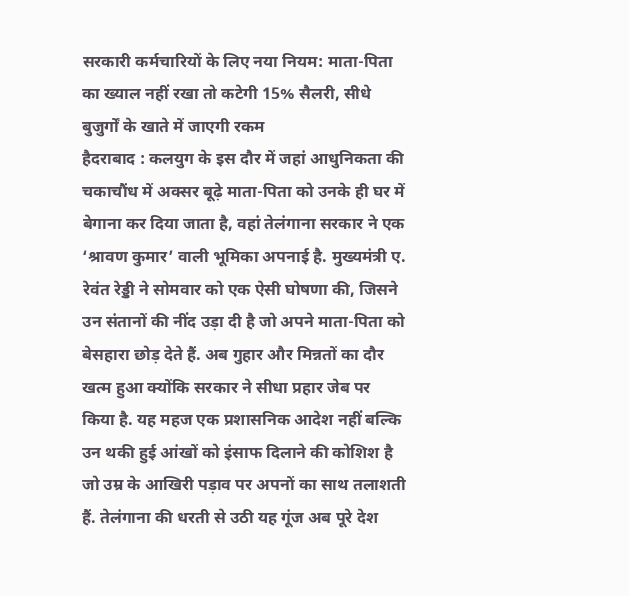सरकारी कर्मचारियों के लिए नया नियम: माता-पिता का ख्याल नहीं रखा तो कटेगी 15% सैलरी, सीधे बुजुर्गों के खाते में जाएगी रकम
हैदराबाद : कलयुग के इस दौर में जहां आधुनिकता की चकाचौंध में अक्सर बूढ़े माता-पिता को उनके ही घर में बेगाना कर दिया जाता है, वहां तेलंगाना सरकार ने एक ‘श्रावण कुमार’ वाली भूमिका अपनाई है. मुख्यमंत्री ए. रेवंत रेड्डी ने सोमवार को एक ऐसी घोषणा की, जिसने उन संतानों की नींद उड़ा दी है जो अपने माता-पिता को बेसहारा छोड़ देते हैं. अब गुहार और मिन्नतों का दौर खत्म हुआ क्योंकि सरकार ने सीधा प्रहार जेब पर किया है. यह महज एक प्रशासनिक आदेश नहीं बल्कि उन थकी हुई आंखों को इंसाफ दिलाने की कोशिश है जो उम्र के आखिरी पड़ाव पर अपनों का साथ तलाशती हैं. तेलंगाना की धरती से उठी यह गूंज अब पूरे देश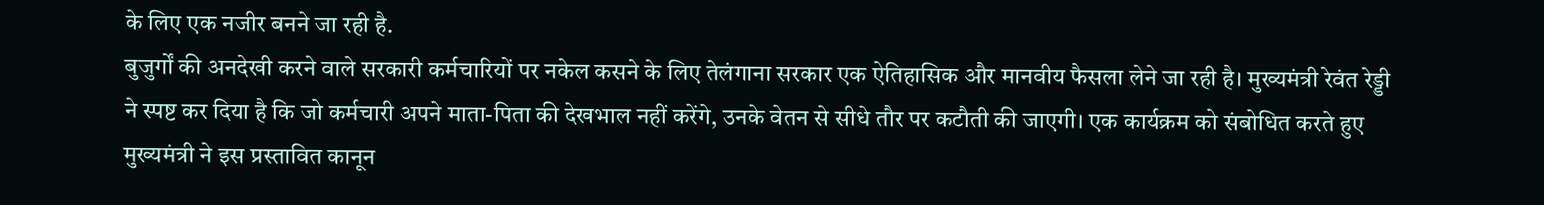के लिए एक नजीर बनने जा रही है.
बुजुर्गों की अनदेखी करने वाले सरकारी कर्मचारियों पर नकेल कसने के लिए तेलंगाना सरकार एक ऐतिहासिक और मानवीय फैसला लेने जा रही है। मुख्यमंत्री रेवंत रेड्डी ने स्पष्ट कर दिया है कि जो कर्मचारी अपने माता-पिता की देखभाल नहीं करेंगे, उनके वेतन से सीधे तौर पर कटौती की जाएगी। एक कार्यक्रम को संबोधित करते हुए मुख्यमंत्री ने इस प्रस्तावित कानून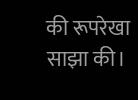की रूपरेखा साझा की।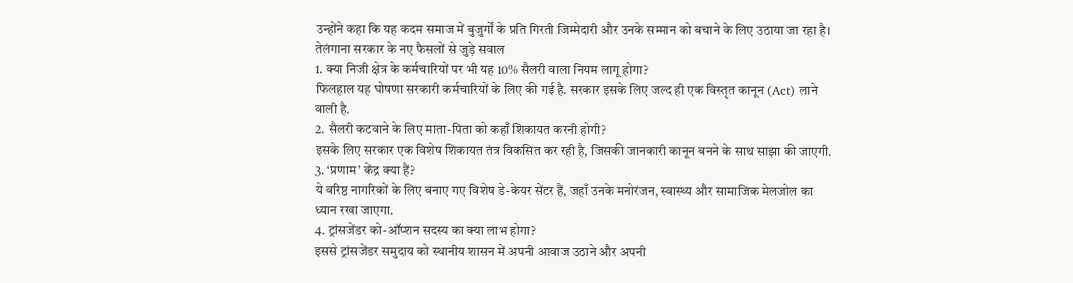उन्होंने कहा कि यह कदम समाज में बुजुर्गों के प्रति गिरती जिम्मेदारी और उनके सम्मान को बचाने के लिए उठाया जा रहा है।
तेलंगाना सरकार के नए फैसलों से जुड़े सवाल
1. क्या निजी क्षेत्र के कर्मचारियों पर भी यह 10% सैलरी वाला नियम लागू होगा?
फिलहाल यह घोषणा सरकारी कर्मचारियों के लिए की गई है. सरकार इसके लिए जल्द ही एक विस्तृत कानून (Act) लाने वाली है.
2. सैलरी कटवाने के लिए माता-पिता को कहाँ शिकायत करनी होगी?
इसके लिए सरकार एक विशेष शिकायत तंत्र विकसित कर रही है, जिसकी जानकारी कानून बनने के साथ साझा की जाएगी.
3. ‘प्रणाम’ केंद्र क्या हैं?
ये वरिष्ठ नागरिकों के लिए बनाए गए विशेष डे-केयर सेंटर हैं, जहाँ उनके मनोरंजन, स्वास्थ्य और सामाजिक मेलजोल का ध्यान रखा जाएगा.
4. ट्रांसजेंडर को-ऑप्शन सदस्य का क्या लाभ होगा?
इससे ट्रांसजेंडर समुदाय को स्थानीय शासन में अपनी आवाज उठाने और अपनी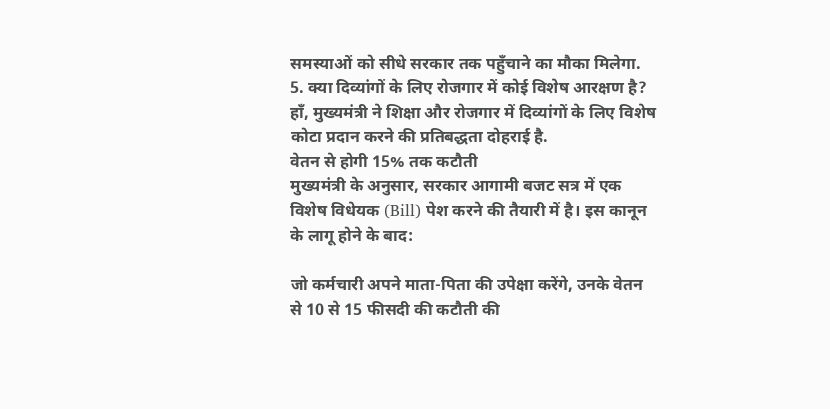समस्याओं को सीधे सरकार तक पहुँचाने का मौका मिलेगा.
5. क्या दिव्यांगों के लिए रोजगार में कोई विशेष आरक्षण है?
हाँ, मुख्यमंत्री ने शिक्षा और रोजगार में दिव्यांगों के लिए विशेष कोटा प्रदान करने की प्रतिबद्धता दोहराई है.
वेतन से होगी 15% तक कटौती
मुख्यमंत्री के अनुसार, सरकार आगामी बजट सत्र में एक विशेष विधेयक (Bill) पेश करने की तैयारी में है। इस कानून के लागू होने के बाद:

जो कर्मचारी अपने माता-पिता की उपेक्षा करेंगे, उनके वेतन से 10 से 15 फीसदी की कटौती की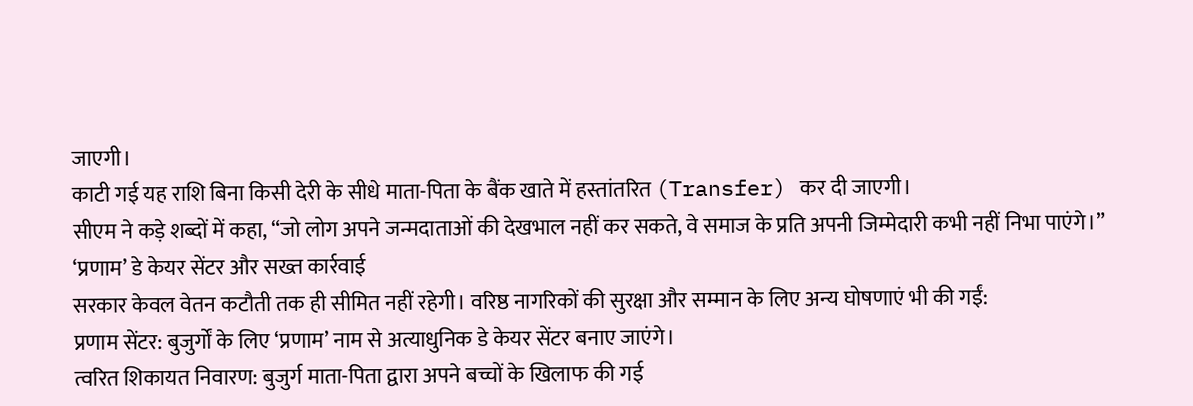जाएगी।
काटी गई यह राशि बिना किसी देरी के सीधे माता-पिता के बैंक खाते में हस्तांतरित (Transfer) कर दी जाएगी।
सीएम ने कड़े शब्दों में कहा, “जो लोग अपने जन्मदाताओं की देखभाल नहीं कर सकते, वे समाज के प्रति अपनी जिम्मेदारी कभी नहीं निभा पाएंगे।”
‘प्रणाम’ डे केयर सेंटर और सख्त कार्रवाई
सरकार केवल वेतन कटौती तक ही सीमित नहीं रहेगी। वरिष्ठ नागरिकों की सुरक्षा और सम्मान के लिए अन्य घोषणाएं भी की गईं:
प्रणाम सेंटर: बुजुर्गों के लिए ‘प्रणाम’ नाम से अत्याधुनिक डे केयर सेंटर बनाए जाएंगे।
त्वरित शिकायत निवारण: बुजुर्ग माता-पिता द्वारा अपने बच्चों के खिलाफ की गई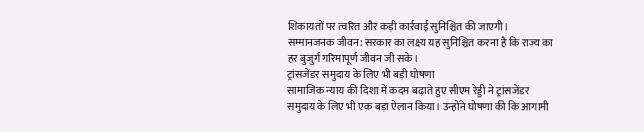शिकायतों पर त्वरित और कड़ी कार्रवाई सुनिश्चित की जाएगी।
सम्मानजनक जीवन: सरकार का लक्ष्य यह सुनिश्चित करना है कि राज्य का हर बुजुर्ग गरिमापूर्ण जीवन जी सके।
ट्रांसजेंडर समुदाय के लिए भी बड़ी घोषणा
सामाजिक न्याय की दिशा में कदम बढ़ाते हुए सीएम रेड्डी ने ट्रांसजेंडर समुदाय के लिए भी एक बड़ा ऐलान किया। उन्होंने घोषणा की कि आगामी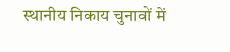स्थानीय निकाय चुनावों में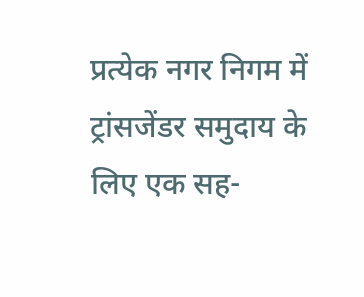प्रत्येक नगर निगम में ट्रांसजेंडर समुदाय के लिए एक सह-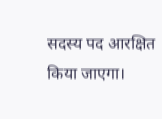सदस्य पद आरक्षित किया जाएगा।